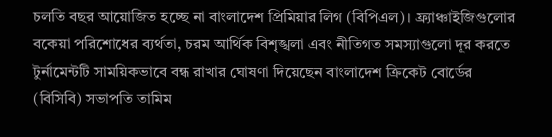চলতি বছর আয়োজিত হচ্ছে না বাংলাদেশ প্রিমিয়ার লিগ (বিপিএল)। ফ্র্যাঞ্চাইজিগুলোর বকেয়া পরিশোধের ব্যর্থতা, চরম আর্থিক বিশৃঙ্খলা এবং নীতিগত সমস্যাগুলো দূর করতে টুর্নামেন্টটি সাময়িকভাবে বন্ধ রাখার ঘোষণা দিয়েছেন বাংলাদেশ ক্রিকেট বোর্ডের (বিসিবি) সভাপতি তামিম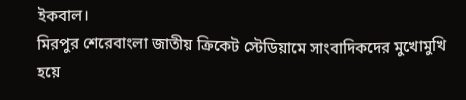ইকবাল।
মিরপুর শেরেবাংলা জাতীয় ক্রিকেট স্টেডিয়ামে সাংবাদিকদের মুখোমুখি হয়ে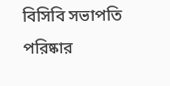বিসিবি সভাপতি পরিষ্কার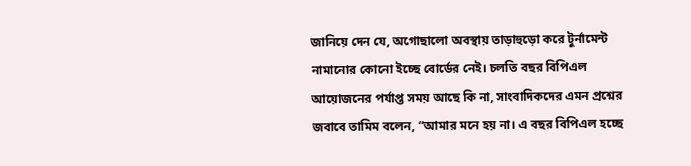জানিয়ে দেন যে, অগোছালো অবস্থায় তাড়াহুড়ো করে টুর্নামেন্ট নামানোর কোনো ইচ্ছে বোর্ডের নেই। চলতি বছর বিপিএল আয়োজনের পর্যাপ্ত সময় আছে কি না, সাংবাদিকদের এমন প্রশ্নের জবাবে তামিম বলেন, “আমার মনে হয় না। এ বছর বিপিএল হচ্ছে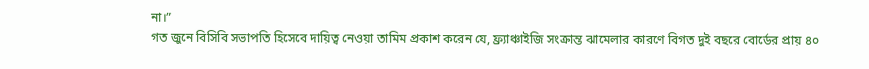না।”
গত জুনে বিসিবি সভাপতি হিসেবে দায়িত্ব নেওয়া তামিম প্রকাশ করেন যে, ফ্র্যাঞ্চাইজি সংক্রান্ত ঝামেলার কারণে বিগত দুই বছরে বোর্ডের প্রায় ৪০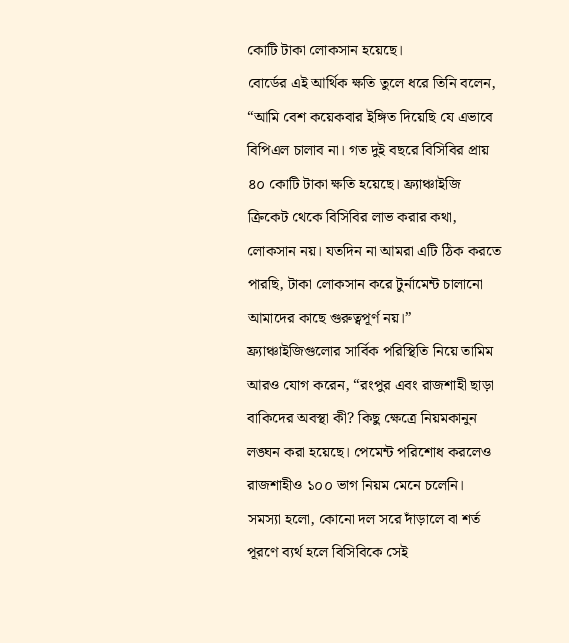কোটি টাকা লোকসান হয়েছে।
বোর্ডের এই আর্থিক ক্ষতি তুলে ধরে তিনি বলেন, “আমি বেশ কয়েকবার ইঙ্গিত দিয়েছি যে এভাবে বিপিএল চালাব না। গত দুই বছরে বিসিবির প্রায় ৪০ কোটি টাকা ক্ষতি হয়েছে। ফ্র্যাঞ্চাইজি ক্রিকেট থেকে বিসিবির লাভ করার কথা, লোকসান নয়। যতদিন না আমরা এটি ঠিক করতে পারছি, টাকা লোকসান করে টুর্নামেন্ট চালানো আমাদের কাছে গুরুত্বপূর্ণ নয়।”
ফ্র্যাঞ্চাইজিগুলোর সার্বিক পরিস্থিতি নিয়ে তামিম আরও যোগ করেন, “রংপুর এবং রাজশাহী ছাড়া বাকিদের অবস্থা কী? কিছু ক্ষেত্রে নিয়মকানুন লঙ্ঘন করা হয়েছে। পেমেন্ট পরিশোধ করলেও রাজশাহীও ১০০ ভাগ নিয়ম মেনে চলেনি। সমস্যা হলো, কোনো দল সরে দাঁড়ালে বা শর্ত পূরণে ব্যর্থ হলে বিসিবিকে সেই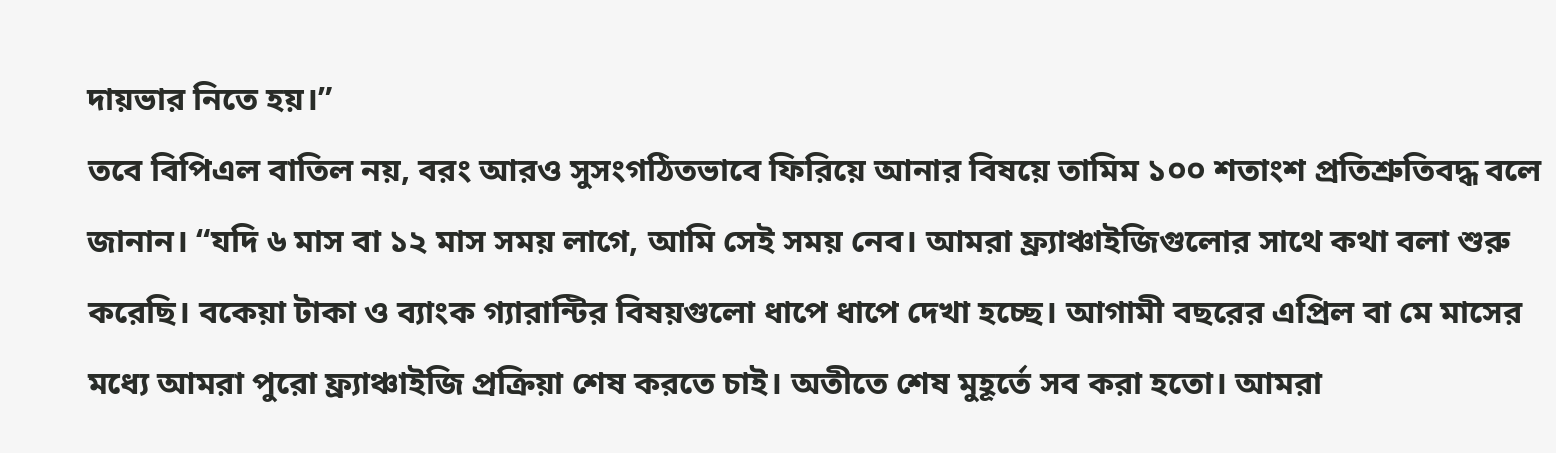দায়ভার নিতে হয়।”
তবে বিপিএল বাতিল নয়, বরং আরও সুসংগঠিতভাবে ফিরিয়ে আনার বিষয়ে তামিম ১০০ শতাংশ প্রতিশ্রুতিবদ্ধ বলে জানান। “যদি ৬ মাস বা ১২ মাস সময় লাগে, আমি সেই সময় নেব। আমরা ফ্র্যাঞ্চাইজিগুলোর সাথে কথা বলা শুরু করেছি। বকেয়া টাকা ও ব্যাংক গ্যারান্টির বিষয়গুলো ধাপে ধাপে দেখা হচ্ছে। আগামী বছরের এপ্রিল বা মে মাসের মধ্যে আমরা পুরো ফ্র্যাঞ্চাইজি প্রক্রিয়া শেষ করতে চাই। অতীতে শেষ মুহূর্তে সব করা হতো। আমরা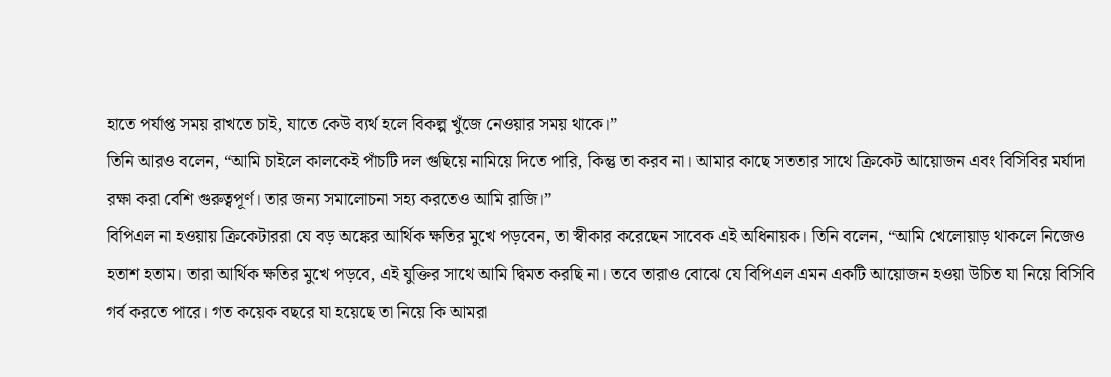হাতে পর্যাপ্ত সময় রাখতে চাই, যাতে কেউ ব্যর্থ হলে বিকল্প খুঁজে নেওয়ার সময় থাকে।”
তিনি আরও বলেন, “আমি চাইলে কালকেই পাঁচটি দল গুছিয়ে নামিয়ে দিতে পারি, কিন্তু তা করব না। আমার কাছে সততার সাথে ক্রিকেট আয়োজন এবং বিসিবির মর্যাদা রক্ষা করা বেশি গুরুত্বপূর্ণ। তার জন্য সমালোচনা সহ্য করতেও আমি রাজি।”
বিপিএল না হওয়ায় ক্রিকেটাররা যে বড় অঙ্কের আর্থিক ক্ষতির মুখে পড়বেন, তা স্বীকার করেছেন সাবেক এই অধিনায়ক। তিনি বলেন, “আমি খেলোয়াড় থাকলে নিজেও হতাশ হতাম। তারা আর্থিক ক্ষতির মুখে পড়বে, এই যুক্তির সাথে আমি দ্বিমত করছি না। তবে তারাও বোঝে যে বিপিএল এমন একটি আয়োজন হওয়া উচিত যা নিয়ে বিসিবি গর্ব করতে পারে। গত কয়েক বছরে যা হয়েছে তা নিয়ে কি আমরা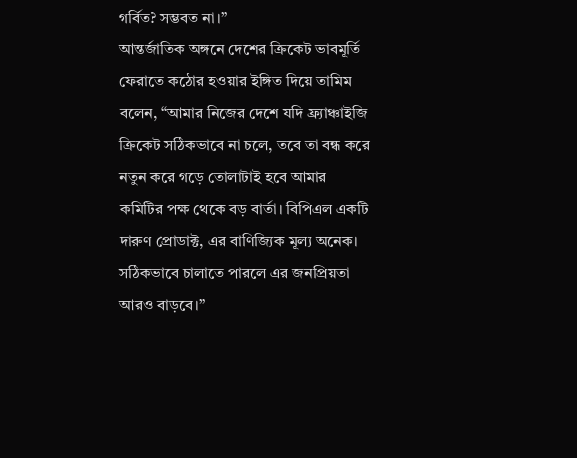গর্বিত? সম্ভবত না।”
আন্তর্জাতিক অঙ্গনে দেশের ক্রিকেট ভাবমূর্তি ফেরাতে কঠোর হওয়ার ইঙ্গিত দিয়ে তামিম বলেন, “আমার নিজের দেশে যদি ফ্র্যাঞ্চাইজি ক্রিকেট সঠিকভাবে না চলে, তবে তা বন্ধ করে নতুন করে গড়ে তোলাটাই হবে আমার কমিটির পক্ষ থেকে বড় বার্তা। বিপিএল একটি দারুণ প্রোডাক্ট, এর বাণিজ্যিক মূল্য অনেক। সঠিকভাবে চালাতে পারলে এর জনপ্রিয়তা আরও বাড়বে।”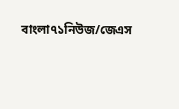বাংলা৭১নিউজ/জেএস